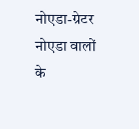नोएडा-ग्रेटर नोएडा वालों के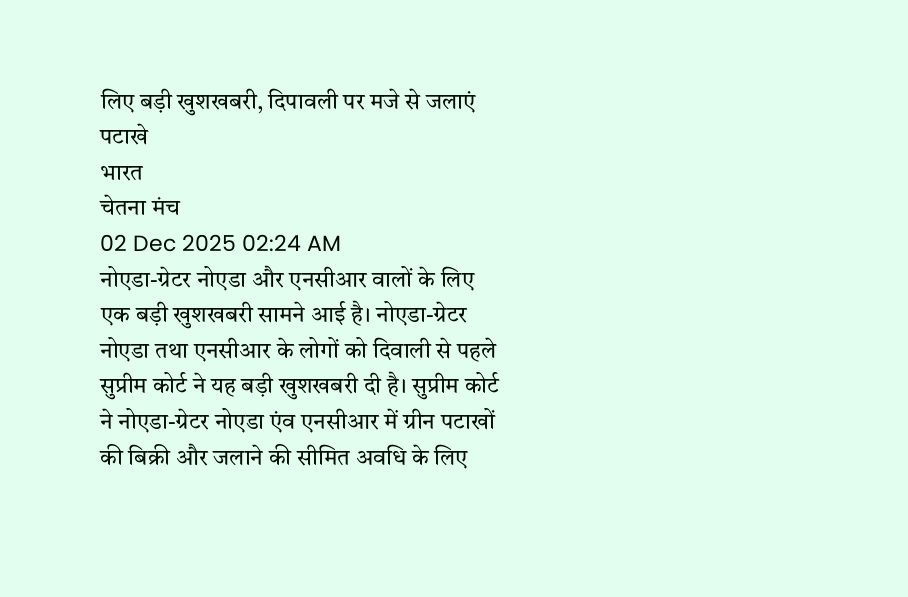लिए बड़ी खुशखबरी, दिपावली पर मजे से जलाएं पटाखे
भारत
चेतना मंच
02 Dec 2025 02:24 AM
नोएडा-ग्रेटर नोएडा और एनसीआर वालों के लिए एक बड़ी खुशखबरी सामने आई है। नोएडा-ग्रेटर नोएडा तथा एनसीआर के लोगों को दिवाली से पहले सुप्रीम कोर्ट ने यह बड़ी खुशखबरी दी है। सुप्रीम कोर्ट ने नोएडा-ग्रेटर नोएडा एंव एनसीआर में ग्रीन पटाखों की बिक्री और जलाने की सीमित अवधि के लिए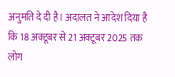अनुमति दे दी है। अदालत ने आदेश दिया है कि 18 अक्टूबर से 21 अक्टूबर 2025 तक लोग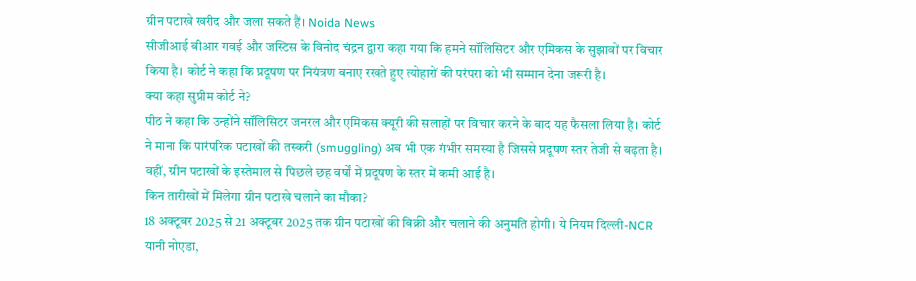ग्रीन पटाखे खरीद और जला सकते हैं। Noida News
सीजीआई बीआर गवई और जस्टिस के विनोद चंद्रन द्वारा कहा गया कि हमने सॉलिसिटर और एमिकस के सुझावों पर विचार किया है। कोर्ट ने कहा कि प्रदूषण पर नियंत्रण बनाए रखते हुए त्योहारों की परंपरा को भी सम्मान देना जरूरी है।
क्या कहा सुप्रीम कोर्ट ने?
पीठ ने कहा कि उन्होंने सॉलिसिटर जनरल और एमिकस क्यूरी की सलाहों पर विचार करने के बाद यह फैसला लिया है। कोर्ट ने माना कि पारंपरिक पटाखों की तस्करी (smuggling) अब भी एक गंभीर समस्या है जिससे प्रदूषण स्तर तेजी से बढ़ता है। वहीं, ग्रीन पटाखों के इस्तेमाल से पिछले छह वर्षों में प्रदूषण के स्तर में कमी आई है।
किन तारीखों में मिलेगा ग्रीन पटाखे चलाने का मौका?
18 अक्टूबर 2025 से 21 अक्टूबर 2025 तक ग्रीन पटाखों की बिक्री और चलाने की अनुमति होगी। ये नियम दिल्ली-NCR यानी नोएडा,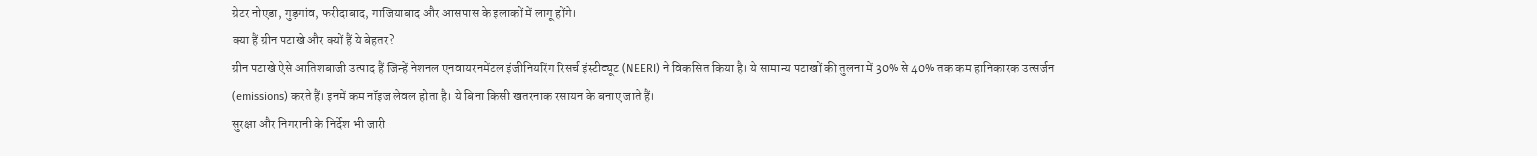ग्रेटर नोएडा, गुड़गांव, फरीदाबाद, गाजियाबाद और आसपास के इलाकों में लागू होंगे।
क्या हैं ग्रीन पटाखे और क्यों हैं ये बेहतर?
ग्रीन पटाखे ऐसे आतिशबाजी उत्पाद हैं जिन्हें नेशनल एनवायरनमेंटल इंजीनियरिंग रिसर्च इंस्टीट्यूट (NEERI) ने विकसित किया है। ये सामान्य पटाखों की तुलना में 30% से 40% तक कम हानिकारक उत्सर्जन (emissions) करते हैं। इनमें कम नॉइज लेवल होता है। ये बिना किसी खतरनाक रसायन के बनाए जाते हैं।
सुरक्षा और निगरानी के निर्देश भी जारी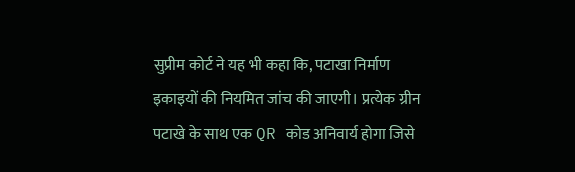सुप्रीम कोर्ट ने यह भी कहा कि, पटाखा निर्माण इकाइयों की नियमित जांच की जाएगी। प्रत्येक ग्रीन पटाखे के साथ एक QR कोड अनिवार्य होगा जिसे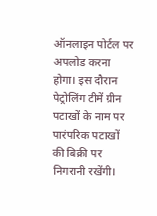ऑनलाइन पोर्टल पर अपलोड करना होगा। इस दौरान पेट्रोलिंग टीमें ग्रीन पटाखों के नाम पर पारंपरिक पटाखों की बिक्री पर निगरानी रखेंगी।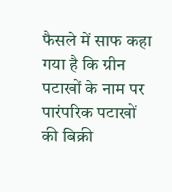फैसले में साफ कहा गया है कि ग्रीन पटाखों के नाम पर पारंपरिक पटाखों की बिक्री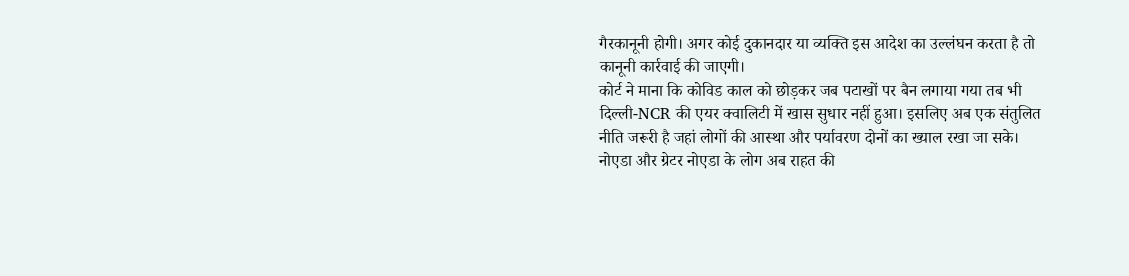गैरकानूनी होगी। अगर कोई दुकानदार या व्यक्ति इस आदेश का उल्लंघन करता है तो कानूनी कार्रवाई की जाएगी।
कोर्ट ने माना कि कोविड काल को छोड़कर जब पटाखों पर बैन लगाया गया तब भी दिल्ली-NCR की एयर क्वालिटी में खास सुधार नहीं हुआ। इसलिए अब एक संतुलित नीति जरूरी है जहां लोगों की आस्था और पर्यावरण दोनों का ख्याल रखा जा सके। नोएडा और ग्रेटर नोएडा के लोग अब राहत की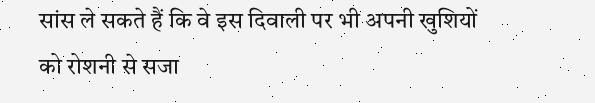सांस ले सकते हैं कि वे इस दिवाली पर भी अपनी खुशियों को रोशनी से सजा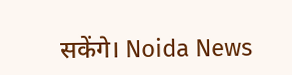सकेंगे। Noida News